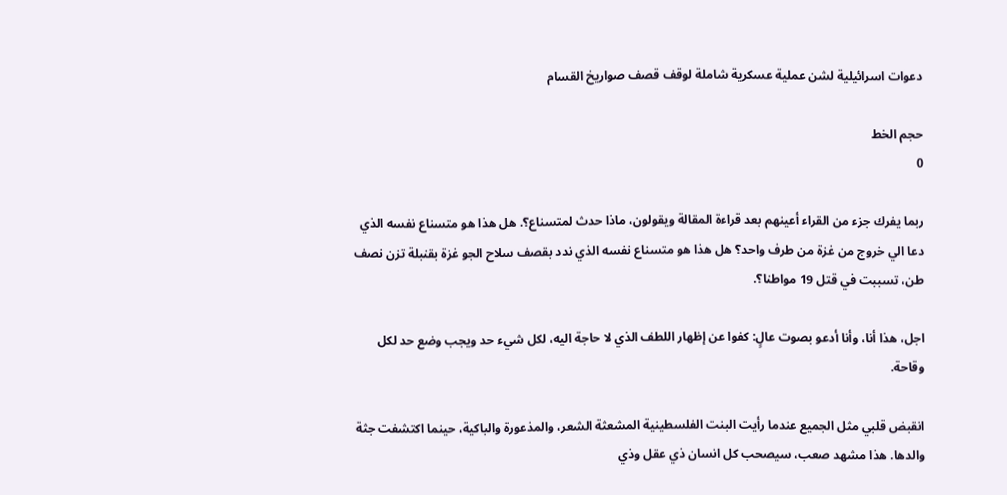دعوات اسرائيلية لشن عملية عسكرية شاملة لوقف قصف صواريخ القسام

حجم الخط
0

ربما يفرك جزء من القراء أعينهم بعد قراءة المقالة ويقولون، ماذا حدث لمتسناع؟. هل هذا هو متسناع نفسه الذي دعا الي خروج من غزة من طرف واحد؟ هل هذا هو متسناع نفسه الذي ندد بقصف سلاح الجو غزة بقنبلة تزن نصف طن، تسببت في قتل 19 مواطنا؟.

اجل، هذا أنا، وأنا أدعو بصوت عالٍ: كفوا عن إظهار اللطف الذي لا حاجة اليه، لكل شيء حد ويجب وضع حد لكل وقاحة.

انقبض قلبي مثل الجميع عندما رأيت البنت الفلسطينية المشعثة الشعر، والمذعورة والباكية، حينما اكتشفت جثة والدها. هذا مشهد صعب، سيصحب كل انسان ذي عقل وذي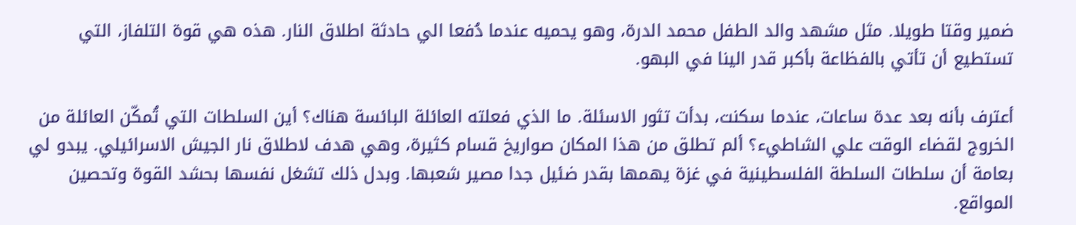ضمير وقتا طويلا. مثل مشهد والد الطفل محمد الدرة، وهو يحميه عندما دُفعا الي حادثة اطلاق النار. هذه هي قوة التلفاز، التي تستطيع أن تأتي بالفظاعة بأكبر قدر الينا في البهو.

أعترف بأنه بعد عدة ساعات، عندما سكنت، بدأت تثور الاسئلة. ما الذي فعلته العائلة البائسة هناك؟ أين السلطات التي تُمكّن العائلة من الخروج لقضاء الوقت علي الشاطيء؟ ألم تطلق من هذا المكان صواريخ قسام كثيرة، وهي هدف لاطلاق نار الجيش الاسرائيلي. يبدو لي بعامة أن سلطات السلطة الفلسطينية في غزة يهمها بقدر ضئيل جدا مصير شعبها. وبدل ذلك تشغل نفسها بحشد القوة وتحصين المواقع.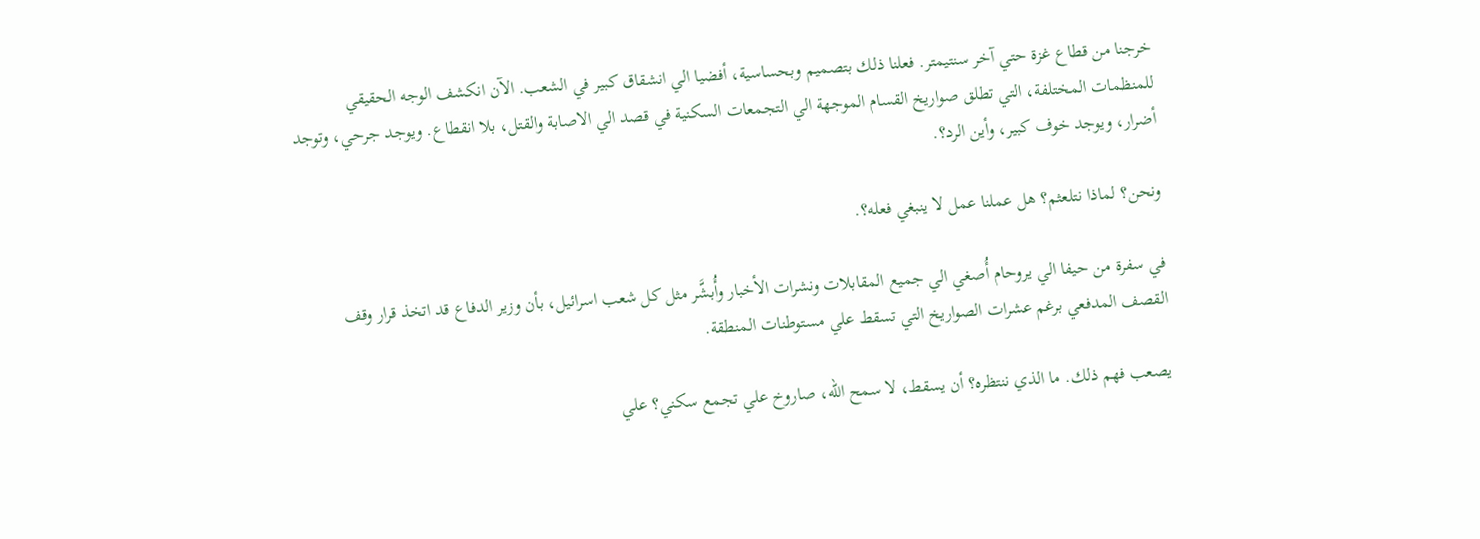خرجنا من قطاع غزة حتي آخر سنتيمتر. فعلنا ذلك بتصميم وبحساسية، أفضيا الي انشقاق كبير في الشعب. الآن انكشف الوجه الحقيقي للمنظمات المختلفة، التي تطلق صواريخ القسام الموجهة الي التجمعات السكنية في قصد الي الاصابة والقتل، بلا انقطاع. ويوجد جرحي، وتوجد أضرار، ويوجد خوف كبير، وأين الرد؟.

ونحن؟ لماذا نتلعثم؟ هل عملنا عمل لا ينبغي فعله؟.

في سفرة من حيفا الي يروحام أُصغي الي جميع المقابلات ونشرات الأخبار وأُبشَّر مثل كل شعب اسرائيل، بأن وزير الدفاع قد اتخذ قرار وقف القصف المدفعي برغم عشرات الصواريخ التي تسقط علي مستوطنات المنطقة.

يصعب فهم ذلك. ما الذي ننتظره؟ أن يسقط، لا سمح الله، صاروخ علي تجمع سكني؟ علي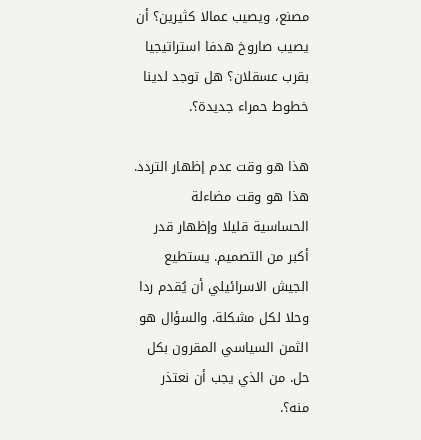مصنع، ويصيب عمالا كثيرين؟ أن يصيب صاروخ هدفا استراتيجيا بقرب عسقلان؟ هل توجد لدينا خطوط حمراء جديدة؟.

هذا هو وقت عدم إظهار التردد. هذا هو وقت مضاءلة الحساسية قليلا وإظهار قدر أكبر من التصميم. يستطيع الجيش الاسرائيلي أن يُقدم ردا وحلا لكل مشكلة. والسؤال هو الثمن السياسي المقرون بكل حل. من الذي يجب أن نعتذر منه؟.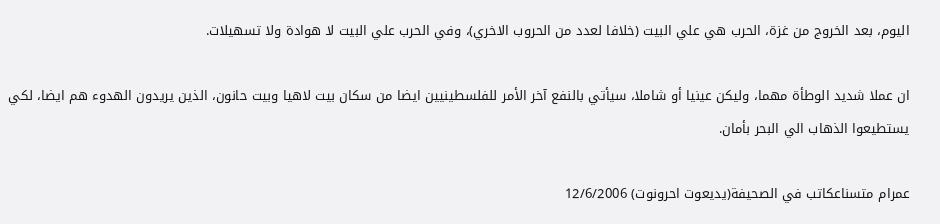اليوم، بعد الخروج من غزة، الحرب هي علي البيت (خلافا لعدد من الحروب الاخري)، وفي الحرب علي البيت لا هوادة ولا تسهيلات.

ان عملا شديد الوطأة مهما، وليكن عينيا أو شاملا، سيأتي بالنفع آخر الأمر للفلسطينيين ايضا من سكان بيت لاهيا وبيت حانون، الذين يريدون الهدوء هم ايضا، لكي يستطيعوا الذهاب الي البحر بأمان.

عمرام متسناعكاتب في الصحيفة(يديعوت احرونوت) 12/6/2006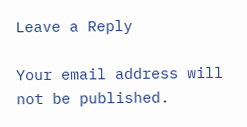Leave a Reply

Your email address will not be published.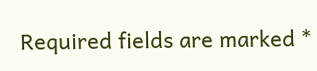Required fields are marked *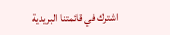اشترك في قائمتنا البريدية